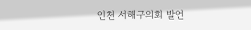인천 서해구의회 발언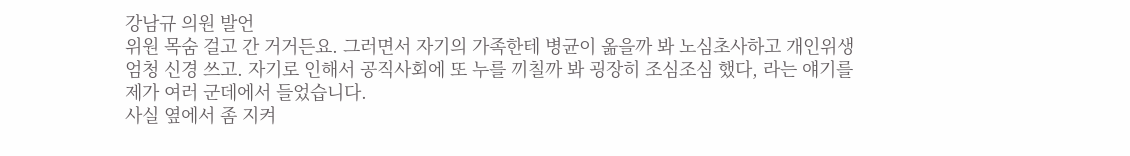강남규 의원 발언
위원 목숨 걸고 간 거거든요. 그러면서 자기의 가족한테 병균이 옮을까 봐 노심초사하고 개인위생 엄청 신경 쓰고. 자기로 인해서 공직사회에 또 누를 끼칠까 봐 굉장히 조심조심 했다, 라는 얘기를 제가 여러 군데에서 들었습니다.
사실 옆에서 좀 지켜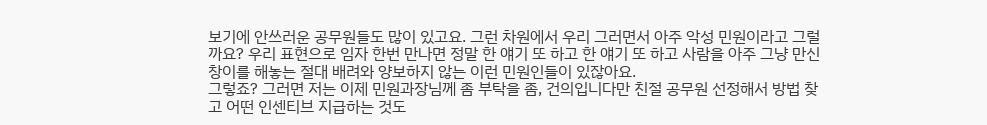보기에 안쓰러운 공무원들도 많이 있고요. 그런 차원에서 우리 그러면서 아주 악성 민원이라고 그럴까요? 우리 표현으로 임자 한번 만나면 정말 한 얘기 또 하고 한 얘기 또 하고 사람을 아주 그냥 만신창이를 해놓는 절대 배려와 양보하지 않는 이런 민원인들이 있잖아요.
그렇죠? 그러면 저는 이제 민원과장님께 좀 부탁을 좀, 건의입니다만 친절 공무원 선정해서 방법 찾고 어떤 인센티브 지급하는 것도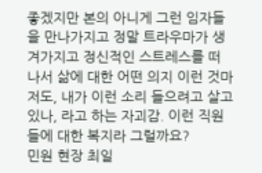좋겠지만 본의 아니게 그런 임자들을 만나가지고 정말 트라우마가 생겨가지고 정신적인 스트레스를 떠나서 삶에 대한 어떤 의지 이런 것마저도, 내가 이런 소리 들으려고 살고 있나, 라고 하는 자괴감. 이런 직원들에 대한 복지라 그럴까요?
민원 현장 최일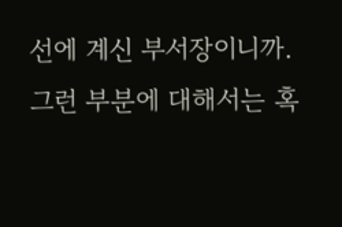선에 계신 부서장이니까. 그런 부분에 대해서는 혹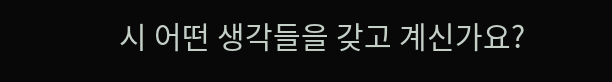시 어떤 생각들을 갖고 계신가요?